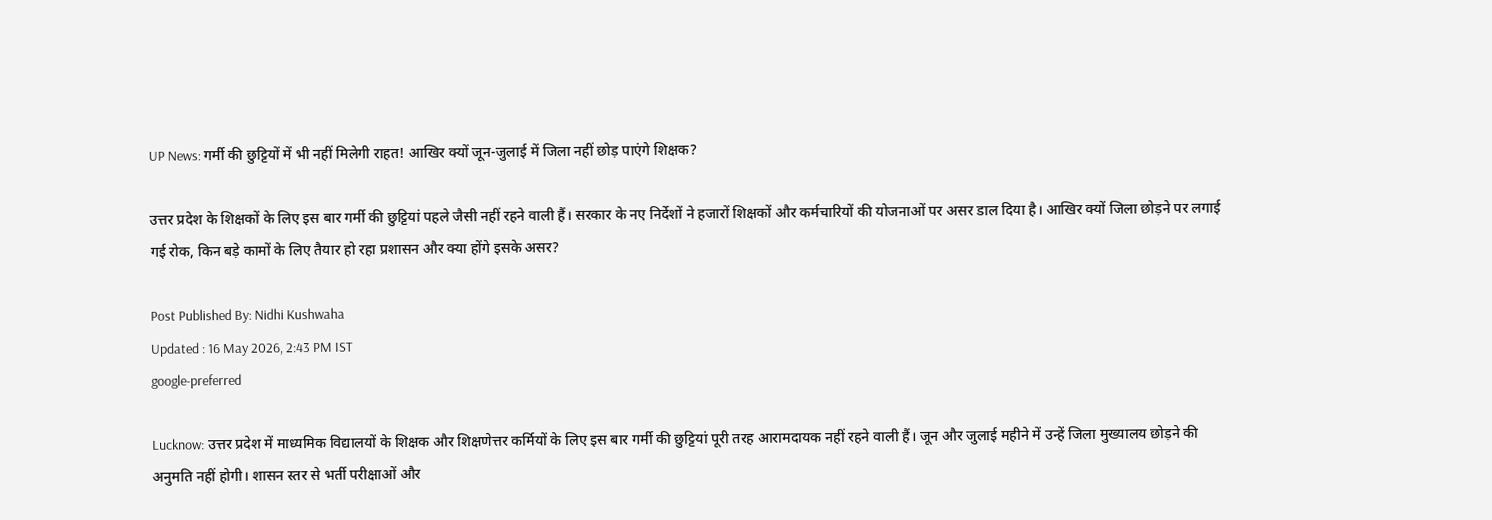UP News: गर्मी की छुट्टियों में भी नहीं मिलेगी राहत! आखिर क्यों जून-जुलाई में जिला नहीं छोड़ पाएंगे शिक्षक?

उत्तर प्रदेश के शिक्षकों के लिए इस बार गर्मी की छुट्टियां पहले जैसी नहीं रहने वाली हैं। सरकार के नए निर्देशों ने हजारों शिक्षकों और कर्मचारियों की योजनाओं पर असर डाल दिया है। आखिर क्यों जिला छोड़ने पर लगाई गई रोक, किन बड़े कामों के लिए तैयार हो रहा प्रशासन और क्या होंगे इसके असर?

Post Published By: Nidhi Kushwaha
Updated : 16 May 2026, 2:43 PM IST
google-preferred

Lucknow: उत्तर प्रदेश में माध्यमिक विद्यालयों के शिक्षक और शिक्षणेत्तर कर्मियों के लिए इस बार गर्मी की छुट्टियां पूरी तरह आरामदायक नहीं रहने वाली हैं। जून और जुलाई महीने में उन्हें जिला मुख्यालय छोड़ने की अनुमति नहीं होगी। शासन स्तर से भर्ती परीक्षाओं और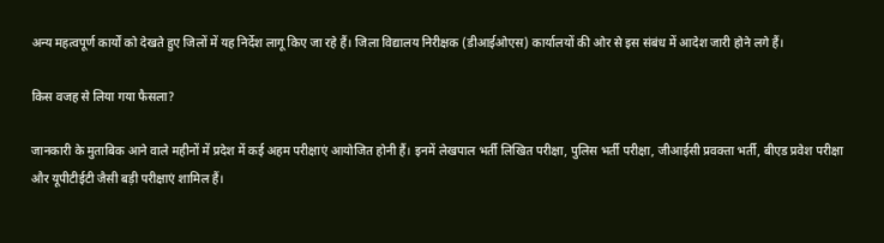अन्य महत्वपूर्ण कार्यों को देखते हुए जिलों में यह निर्देश लागू किए जा रहे हैं। जिला विद्यालय निरीक्षक (डीआईओएस) कार्यालयों की ओर से इस संबंध में आदेश जारी होने लगे हैं।

किस वजह से लिया गया फैसला?

जानकारी के मुताबिक आने वाले महीनों में प्रदेश में कई अहम परीक्षाएं आयोजित होनी हैं। इनमें लेखपाल भर्ती लिखित परीक्षा, पुलिस भर्ती परीक्षा, जीआईसी प्रवक्ता भर्ती, बीएड प्रवेश परीक्षा और यूपीटीईटी जैसी बड़ी परीक्षाएं शामिल हैं।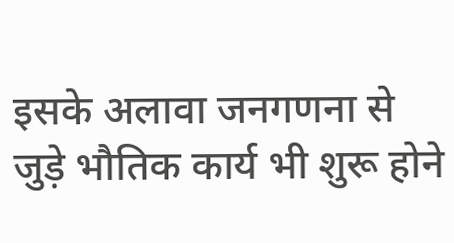इसके अलावा जनगणना से जुड़े भौतिक कार्य भी शुरू होने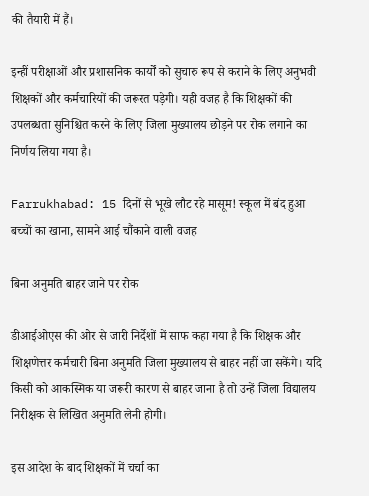की तैयारी में हैं।

इन्हीं परीक्षाओं और प्रशासनिक कार्यों को सुचारु रूप से कराने के लिए अनुभवी शिक्षकों और कर्मचारियों की जरूरत पड़ेगी। यही वजह है कि शिक्षकों की उपलब्धता सुनिश्चित करने के लिए जिला मुख्यालय छोड़ने पर रोक लगाने का निर्णय लिया गया है।

Farrukhabad: 15 दिनों से भूखे लौट रहे मासूम! स्कूल में बंद हुआ बच्चों का खाना, सामने आई चौंकाने वाली वजह

बिना अनुमति बाहर जाने पर रोक

डीआईओएस की ओर से जारी निर्देशों में साफ कहा गया है कि शिक्षक और शिक्षणेत्तर कर्मचारी बिना अनुमति जिला मुख्यालय से बाहर नहीं जा सकेंगे। यदि किसी को आकस्मिक या जरूरी कारण से बाहर जाना है तो उन्हें जिला विद्यालय निरीक्षक से लिखित अनुमति लेनी होगी।

इस आदेश के बाद शिक्षकों में चर्चा का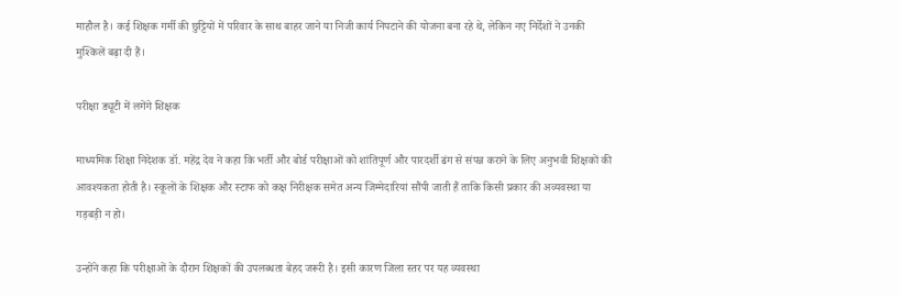माहौल है। कई शिक्षक गर्मी की छुट्टियों में परिवार के साथ बाहर जाने या निजी कार्य निपटाने की योजना बना रहे थे, लेकिन नए निर्देशों ने उनकी मुश्किलें बढ़ा दी हैं।

परीक्षा ड्यूटी में लगेंगे शिक्षक

माध्यमिक शिक्षा निदेशक डॉ. महेंद्र देव ने कहा कि भर्ती और बोर्ड परीक्षाओं को शांतिपूर्ण और पारदर्शी ढंग से संपन्न कराने के लिए अनुभवी शिक्षकों की आवश्यकता होती है। स्कूलों के शिक्षक और स्टाफ को कक्ष निरीक्षक समेत अन्य जिम्मेदारियां सौंपी जाती हैं ताकि किसी प्रकार की अव्यवस्था या गड़बड़ी न हो।

उन्होंने कहा कि परीक्षाओं के दौरान शिक्षकों की उपलब्धता बेहद जरूरी है। इसी कारण जिला स्तर पर यह व्यवस्था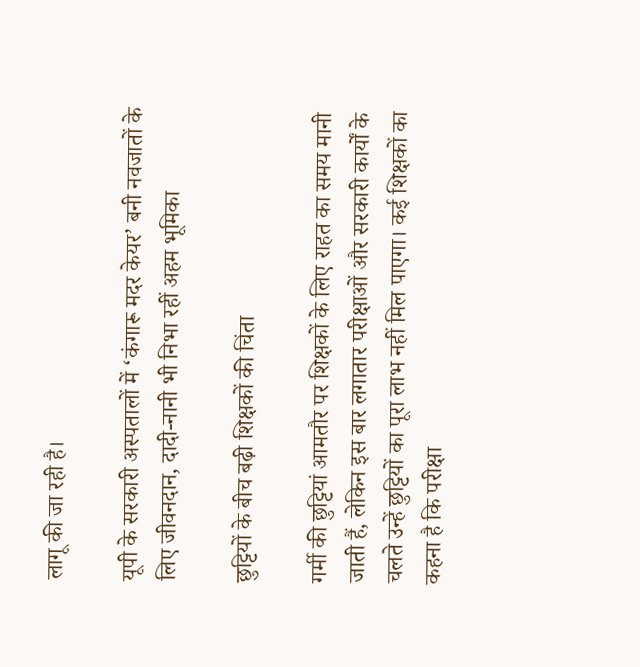लागू की जा रही है।

यूपी के सरकारी अस्पतालों में ‘कंगारू मदर केयर’ बनी नवजातों के लिए जीवनदान, दादी-नानी भी निभा रहीं अहम भूमिका

छुट्टियों के बीच बढ़ी शिक्षकों की चिंता

गर्मी की छुट्टियां आमतौर पर शिक्षकों के लिए राहत का समय मानी जाती हैं, लेकिन इस बार लगातार परीक्षाओं और सरकारी कार्यों के चलते उन्हें छुट्टियों का पूरा लाभ नहीं मिल पाएगा। कई शिक्षकों का कहना है कि परीक्षा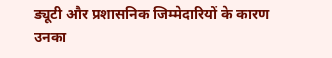ड्यूटी और प्रशासनिक जिम्मेदारियों के कारण उनका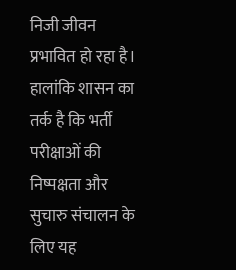निजी जीवन प्रभावित हो रहा है। हालांकि शासन का तर्क है कि भर्ती परीक्षाओं की निष्पक्षता और सुचारु संचालन के लिए यह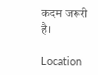कदम जरूरी है।

Location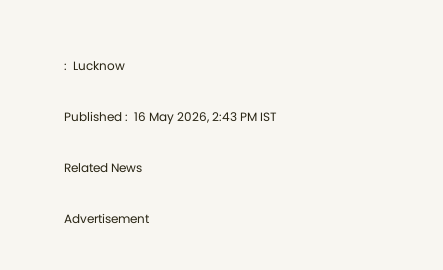:  Lucknow

Published :  16 May 2026, 2:43 PM IST

Related News

Advertisement